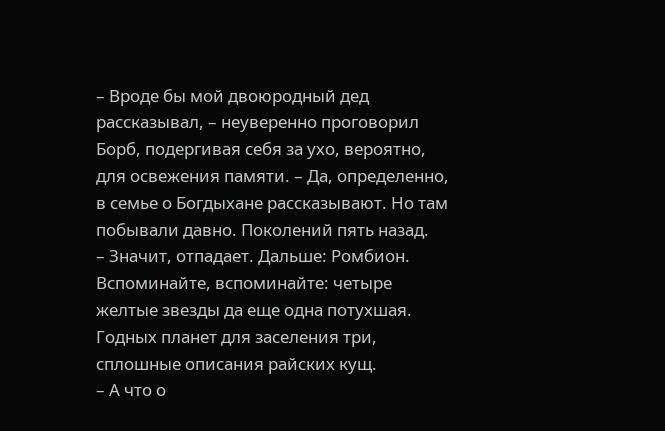– Вроде бы мой двоюродный дед рассказывал, – неуверенно проговорил Борб, подергивая себя за ухо, вероятно, для освежения памяти. – Да, определенно, в семье о Богдыхане рассказывают. Но там побывали давно. Поколений пять назад.
– Значит, отпадает. Дальше: Ромбион. Вспоминайте, вспоминайте: четыре желтые звезды да еще одна потухшая. Годных планет для заселения три, сплошные описания райских кущ.
– А что о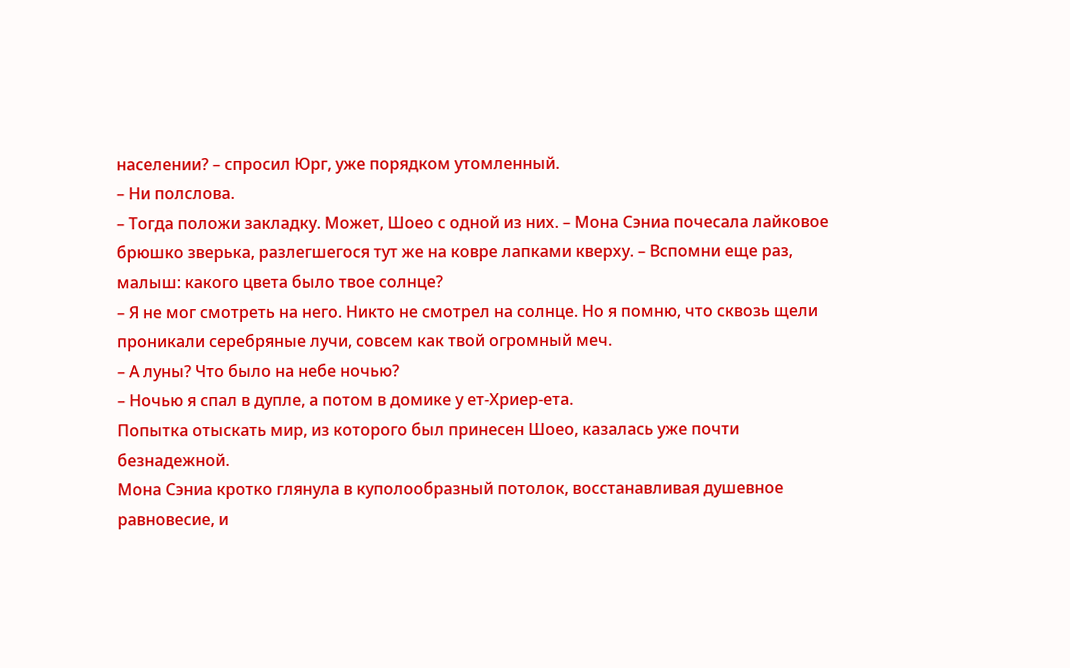населении? – спросил Юрг, уже порядком утомленный.
– Ни полслова.
– Тогда положи закладку. Может, Шоео с одной из них. – Мона Сэниа почесала лайковое брюшко зверька, разлегшегося тут же на ковре лапками кверху. – Вспомни еще раз, малыш: какого цвета было твое солнце?
– Я не мог смотреть на него. Никто не смотрел на солнце. Но я помню, что сквозь щели проникали серебряные лучи, совсем как твой огромный меч.
– А луны? Что было на небе ночью?
– Ночью я спал в дупле, а потом в домике у ет-Хриер-ета.
Попытка отыскать мир, из которого был принесен Шоео, казалась уже почти безнадежной.
Мона Сэниа кротко глянула в куполообразный потолок, восстанавливая душевное равновесие, и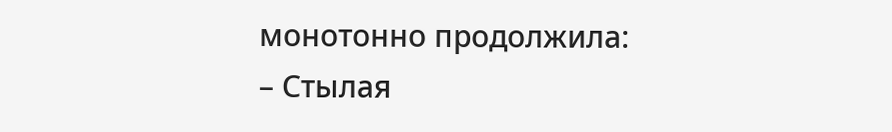монотонно продолжила:
– Стылая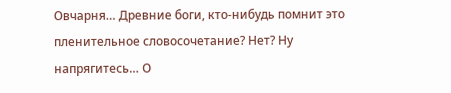Овчарня… Древние боги, кто-нибудь помнит это пленительное словосочетание? Нет? Ну напрягитесь… О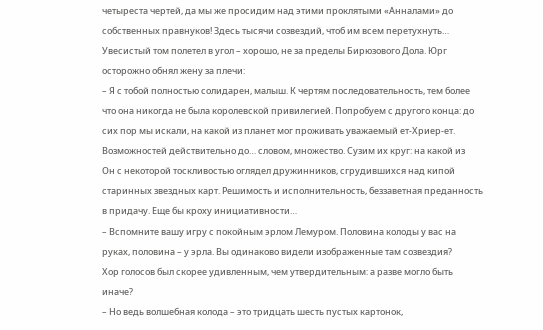четыреста чертей, да мы же просидим над этими проклятыми «Анналами» до собственных правнуков! Здесь тысячи созвездий, чтоб им всем перетухнуть…
Увесистый том полетел в угол – хорошо, не за пределы Бирюзового Дола. Юрг осторожно обнял жену за плечи:
– Я с тобой полностью солидарен, малыш. К чертям последовательность, тем более что она никогда не была королевской привилегией. Попробуем с другого конца: до сих пор мы искали, на какой из планет мог проживать уважаемый ет-Хриер-ет. Возможностей действительно до… словом, множество. Сузим их круг: на какой из
Он с некоторой тоскливостью оглядел дружинников, сгрудившихся над кипой старинных звездных карт. Решимость и исполнительность, беззаветная преданность в придачу. Еще бы кроху инициативности…
– Вспомните вашу игру с покойным эрлом Лемуром. Половина колоды у вас на руках, половина – у эрла. Вы одинаково видели изображенные там созвездия?
Хор голосов был скорее удивленным, чем утвердительным: а разве могло быть иначе?
– Но ведь волшебная колода – это тридцать шесть пустых картонок,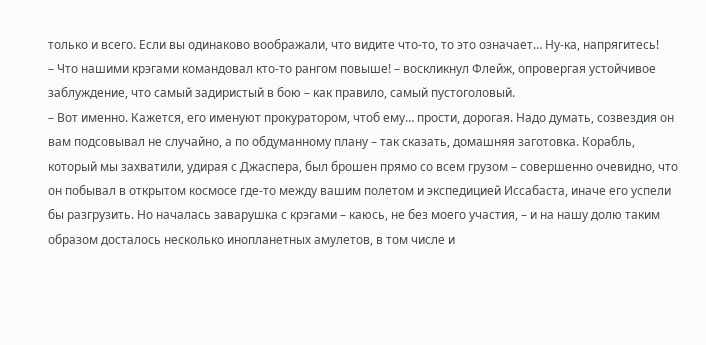только и всего. Если вы одинаково воображали, что видите что-то, то это означает… Ну-ка, напрягитесь!
– Что нашими крэгами командовал кто-то рангом повыше! – воскликнул Флейж, опровергая устойчивое заблуждение, что самый задиристый в бою – как правило, самый пустоголовый.
– Вот именно. Кажется, его именуют прокуратором, чтоб ему… прости, дорогая. Надо думать, созвездия он вам подсовывал не случайно, а по обдуманному плану – так сказать, домашняя заготовка. Корабль, который мы захватили, удирая с Джаспера, был брошен прямо со всем грузом – совершенно очевидно, что он побывал в открытом космосе где-то между вашим полетом и экспедицией Иссабаста, иначе его успели бы разгрузить. Но началась заварушка с крэгами – каюсь, не без моего участия, – и на нашу долю таким образом досталось несколько инопланетных амулетов, в том числе и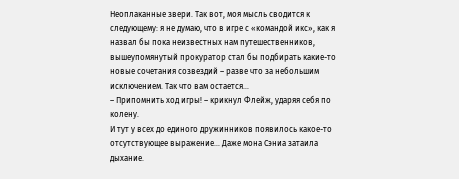Неоплаканные звери. Так вот, моя мысль сводится к следующему: я не думаю, что в игре с «командой икс», как я назвал бы пока неизвестных нам путешественников, вышеупомянутый прокуратор стал бы подбирать какие-то новые сочетания созвездий – разве что за небольшим исключением. Так что вам остается…
– Припомнить ход игры! – крикнул Флейж, ударяя себя по колену.
И тут у всех до единого дружинников появилось какое-то отсутствующее выражение… Даже мона Сэниа затаила дыхание.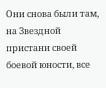Они снова были там, на Звездной пристани своей боевой юности, все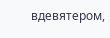вдевятером,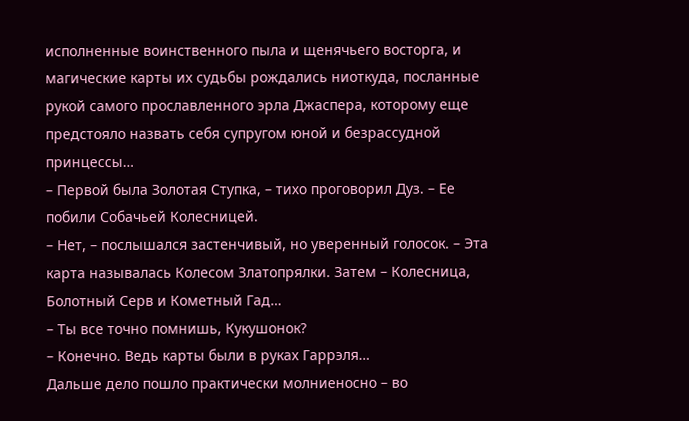исполненные воинственного пыла и щенячьего восторга, и магические карты их судьбы рождались ниоткуда, посланные рукой самого прославленного эрла Джаспера, которому еще предстояло назвать себя супругом юной и безрассудной принцессы…
– Первой была Золотая Ступка, – тихо проговорил Дуз. – Ее побили Собачьей Колесницей.
– Нет, – послышался застенчивый, но уверенный голосок. – Эта карта называлась Колесом Златопрялки. Затем – Колесница, Болотный Серв и Кометный Гад…
– Ты все точно помнишь, Кукушонок?
– Конечно. Ведь карты были в руках Гаррэля…
Дальше дело пошло практически молниеносно – во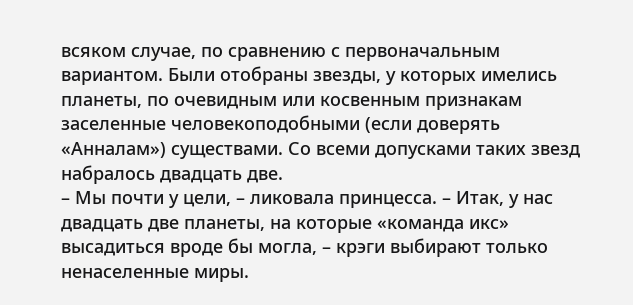всяком случае, по сравнению с первоначальным вариантом. Были отобраны звезды, у которых имелись планеты, по очевидным или косвенным признакам заселенные человекоподобными (если доверять «Анналам») существами. Со всеми допусками таких звезд набралось двадцать две.
– Мы почти у цели, – ликовала принцесса. – Итак, у нас двадцать две планеты, на которые «команда икс» высадиться вроде бы могла, – крэги выбирают только ненаселенные миры.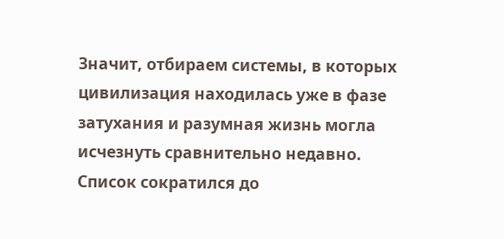Значит, отбираем системы, в которых цивилизация находилась уже в фазе затухания и разумная жизнь могла исчезнуть сравнительно недавно.
Список сократился до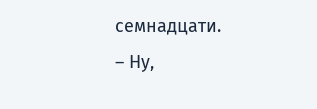семнадцати.
– Ну,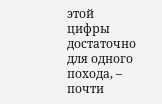этой цифры достаточно для одного похода, – почти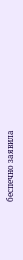беспечно заявила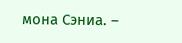мона Сэниа. –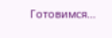Готовимся…